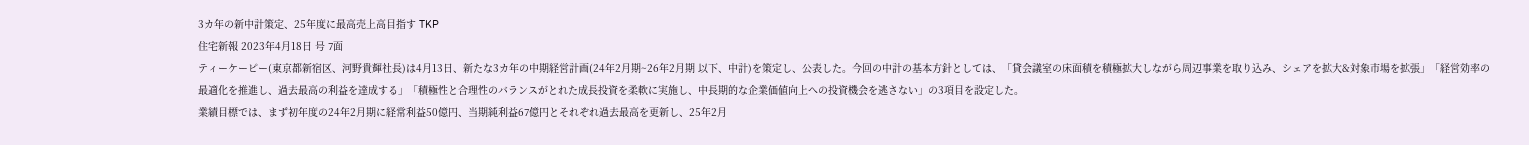3カ年の新中計策定、25年度に最高売上高目指す TKP
住宅新報 2023年4月18日 号 7面
ティーケーピー(東京都新宿区、河野貴輝社長)は4月13日、新たな3カ年の中期経営計画(24年2月期~26年2月期 以下、中計)を策定し、公表した。今回の中計の基本方針としては、「貸会議室の床面積を積極拡大しながら周辺事業を取り込み、シェアを拡大&対象市場を拡張」「経営効率の最適化を推進し、過去最高の利益を達成する」「積極性と合理性のバランスがとれた成長投資を柔軟に実施し、中長期的な企業価値向上への投資機会を逃さない」の3項目を設定した。
業績目標では、まず初年度の24年2月期に経常利益50億円、当期純利益67億円とそれぞれ過去最高を更新し、25年2月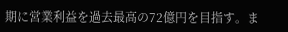期に営業利益を過去最高の72億円を目指す。ま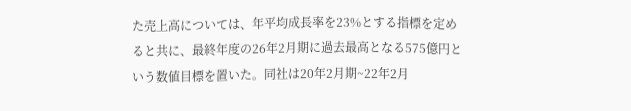た売上高については、年平均成長率を23%とする指標を定めると共に、最終年度の26年2月期に過去最高となる575億円という数値目標を置いた。同社は20年2月期~22年2月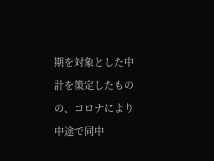期を対象とした中計を策定したものの、コロナにより中途で同中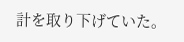計を取り下げていた。